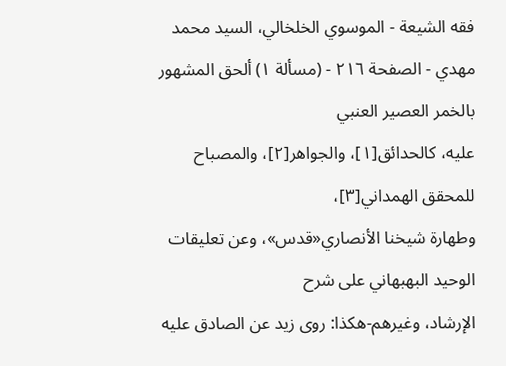فقه الشيعة - الموسوي الخلخالي، السيد محمد مهدي - الصفحة ٢١٦ - (مسألة ١) ألحق المشهور بالخمر العصير العنبي
عليه، كالحدائق[١]، والجواهر[٢]، والمصباح للمحقق الهمداني[٣]،
وطهارة شيخنا الأنصاري«قدس»، وعن تعليقات الوحيد البهبهاني على شرح
الإرشاد، وغيرهم-هكذا: روى زيد عن الصادق عليه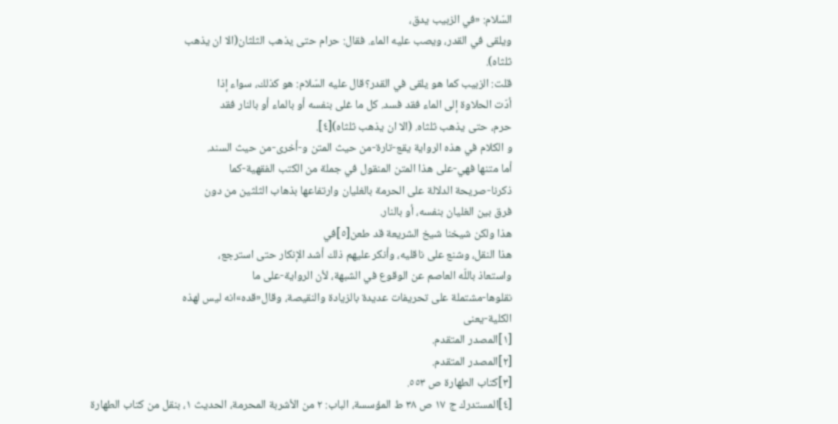السّلام: «في الزبيب يدق،
ويلقى في القدر، ويصب عليه الماء. فقال: حرام حتى يذهب الثلثان(الا ان يذهب
ثلثاه).
قلت: الزبيب كما هو يلقى في القدر؟قال عليه السّلام: هو كذلك، سواء إذا
أدّت الحلاوة إلى الماء فقد فسد. كل ما غلى بنفسه أو بالماء أو بالنار فقد
حرم، حتى يذهب ثلثاه. (الا ان يذهب ثلثاه)[٤].
و الكلام في هذه الرواية يقع-تارة-من حيث المتن و-أخرى-من حيث السند.
أما متنها فهي-على هذا المتن المنقول في جملة من الكتب الفقهية-كما
ذكرنا-صريحة الدلالة على الحرمة بالغليان وارتفاعها بذهاب الثلثين من دون
فرق بين الغليان بنفسه، أو بالنار.
هذا ولكن شيخنا شيخ الشريعة قد طعن[٥]في
هذا النقل، وشنع على ناقليه، وأنكر عليهم ذلك أشد الإنكار حتى استرجع،
واستعاذ باللّه العاصم عن الوقوع في الشبهة، لأن الرواية-على ما
نقلوها-مشتملة على تحريفات عديدة بالزيادة والنقيصة، وقال«قده»انه ليس لهذه
الكلية-يعنى
[١]المصدر المتقدم.
[٢]المصدر المتقدم.
[٣]كتاب الطهارة ص ٥٥٣.
[٤]المستدرك ج ١٧ ص ٣٨ ط المؤسسة، الباب: ٢ من الأشربة المحرمة، الحديث ١، بنقل من كتاب الطهارة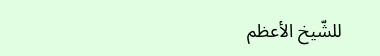للشّيخ الأعظم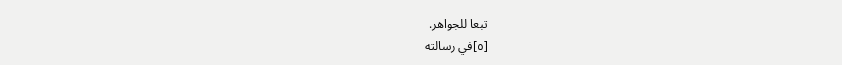تبعا للجواهر.
[٥]في رسالته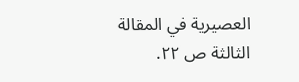العصيرية في المقالة الثالثة ص ٢٢.